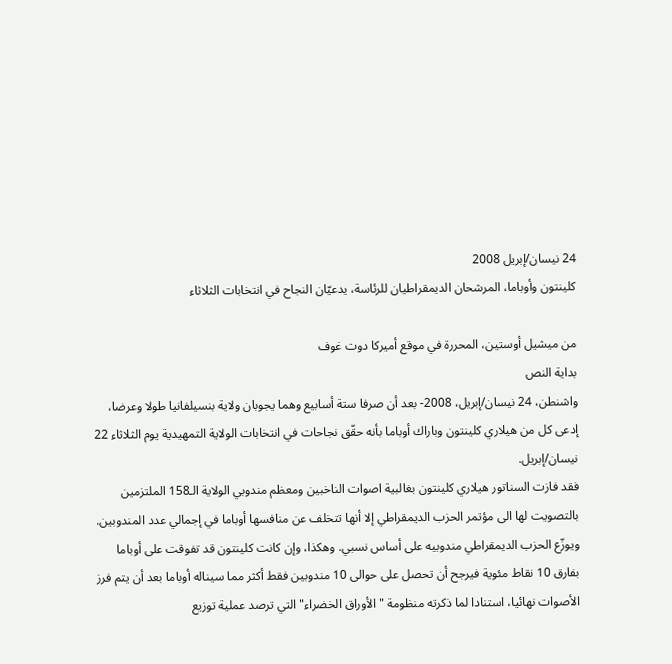24 نيسان/إبريل 2008
كلينتون وأوباما، المرشحان الديمقراطيان للرئاسة، يدعيّان النجاح في انتخابات الثلاثاء

من ميشيل أوستين، المحررة في موقع أميركا دوت غوف
بداية النص
واشنطن، 24 نيسان/إبريل، 2008- بعد أن صرفا ستة أسابيع وهما يجوبان ولاية بنسيلفانيا طولا وعرضا، إدعى كل من هيلاري كلينتون وباراك أوباما بأنه حقّق نجاحات في انتخابات الولاية التمهيدية يوم الثلاثاء 22 نيسان/إبريل.
فقد فازت السناتور هيلاري كلينتون بغالبية اصوات الناخبين ومعظم مندوبي الولاية الـ158 الملتزمين بالتصويت لها الى مؤتمر الحزب الديمقراطي إلا أنها تتخلف عن منافسها أوباما في إجمالي عدد المندوبين.
ويوزّع الحزب الديمقراطي مندوبيه على أساس نسبي. وهكذا، وإن كانت كلينتون قد تفوقت على أوباما بفارق 10 نقاط مئوية فيرجح أن تحصل على حوالى 10 مندوبين فقط أكثر مما سيناله أوباما بعد أن يتم فرز الأصوات نهائيا، استنادا لما ذكرته منظومة "الأوراق الخضراء" التي ترصد عملية توزيع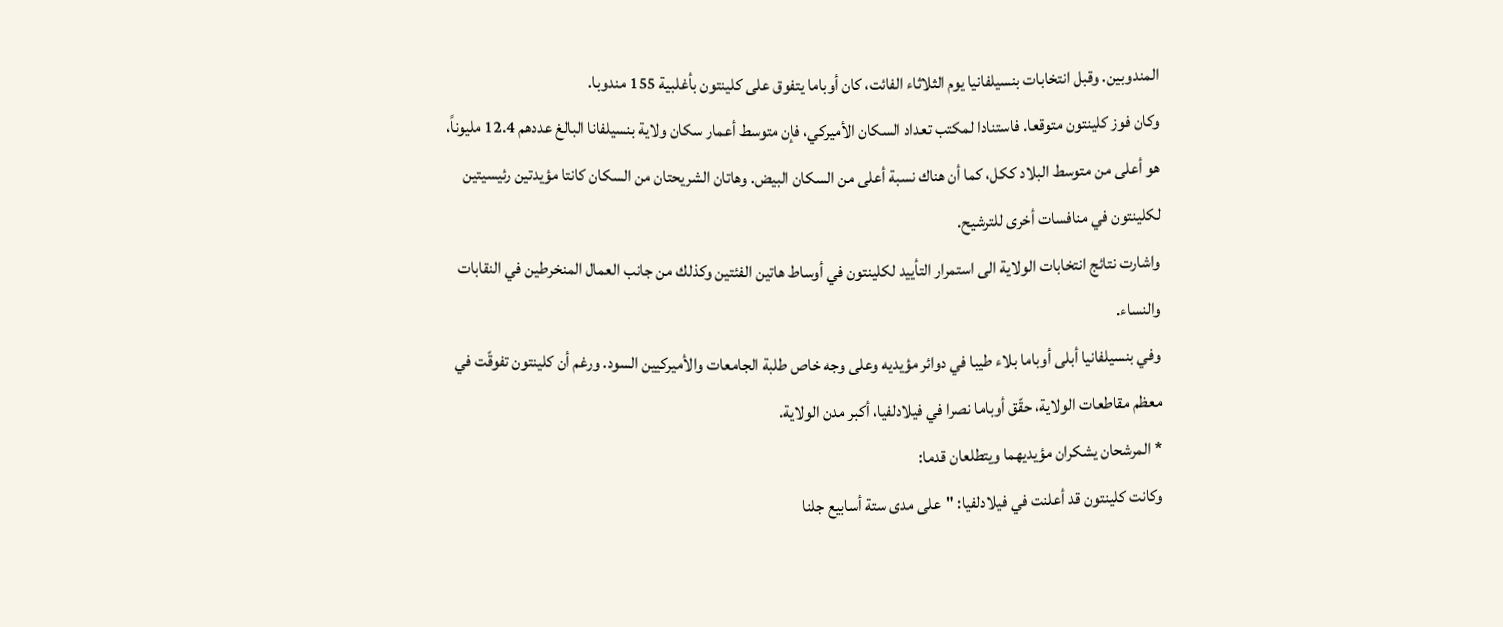المندوبين. وقبل انتخابات بنسيلفانيا يوم الثلاثاء الفائت، كان أوباما يتفوق على كلينتون بأغلبية 155 مندوبا.
وكان فوز كلينتون متوقعا. فاستنادا لمكتب تعداد السكان الأميركي، فإن متوسط أعمار سكان ولاية بنسيلفانا البالغ عددهم 12.4 مليوناً، هو أعلى من متوسط البلاد ككل، كما أن هناك نسبة أعلى من السكان البيض. وهاتان الشريحتان من السكان كانتا مؤيدتين رئيسيتين لكلينتون في منافسات أخرى للترشيح.
واشارت نتائج انتخابات الولاية الى استمرار التأييد لكلينتون في أوساط هاتين الفئتين وكذلك من جانب العمال المنخرطين في النقابات والنساء.
وفي بنسيلفانيا أبلى أوباما بلاء طيبا في دوائر مؤيديه وعلى وجه خاص طلبة الجامعات والأميركيين السود. ورغم أن كلينتون تفوقّت في معظم مقاطعات الولاية، حقّق أوباما نصرا في فيلادلفيا، أكبر مدن الولاية.
* المرشحان يشكران مؤيديهما ويتطلعان قدما:
وكانت كلينتون قد أعلنت في فيلادلفيا: "على مدى ستة أسابيع جلنا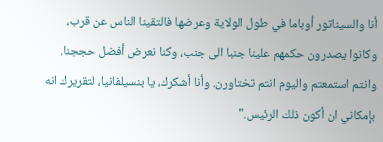أنا والسيناتور أوباما في طول الولاية وعرضها فالتقينا الناس عن قرب، وكانوا يصدرون حكمهم علينا جنبا الى جنب، وكنا نعرض أفضل حججنا. وانتم استمعتم واليوم انتم تختاورن. وأنا أشكرك، يا بنسيلفانيا، لتقريرك انه بإمكاني ان أكون ذلك الرئيس."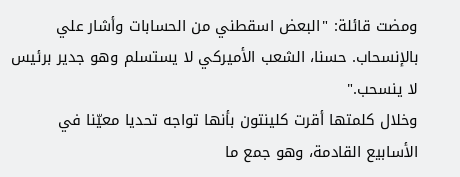ومضت قائلة: "البعض اسقطني من الحسابات وأشار علي بالإنسحاب. حسنا، الشعب الأميركي لا يستسلم وهو جدير برئيس لا ينسحب."
وخلال كلمتها أقرت كلينتون بأنها تواجه تحديا معيّنا في الأسابيع القادمة، وهو جمع ما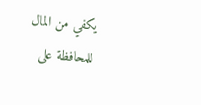يكفي من المال للمحافظة على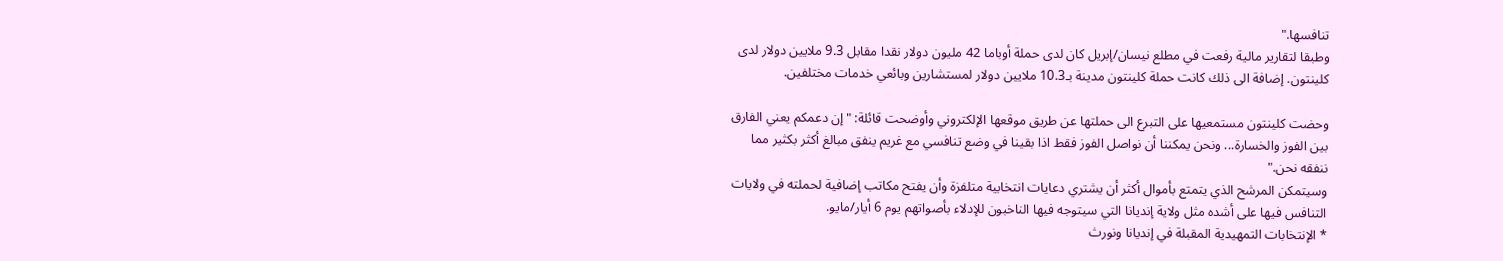تنافسها."
وطبقا لتقارير مالية رفعت في مطلع نيسان/إبريل كان لدى حملة أوباما 42 مليون دولار نقدا مقابل 9.3 ملايين دولار لدى كلينتون. إضافة الى ذلك كانت حملة كلينتون مدينة بـ10.3 ملايين دولار لمستشارين وبائعي خدمات مختلفين.

وحضت كلينتون مستمعيها على التبرع الى حملتها عن طريق موقعها الإلكتروني وأوضحت قائلة: "إن دعمكم يعني الفارق بين الفوز والخسارة... ونحن يمكننا أن نواصل الفوز فقط اذا بقينا في وضع تنافسي مع غريم ينفق مبالغ أكثر بكثير مما ننفقه نحن."
وسيتمكن المرشح الذي يتمتع بأموال أكثر أن يشتري دعايات انتخابية متلفزة وأن يفتح مكاتب إضافية لحملته في ولايات التنافس فيها على أشده مثل ولاية إنديانا التي سيتوجه فيها الناخبون للإدلاء بأصواتهم يوم 6 أيار/مايو.
* الإنتخابات التمهيدية المقبلة في إنديانا ونورث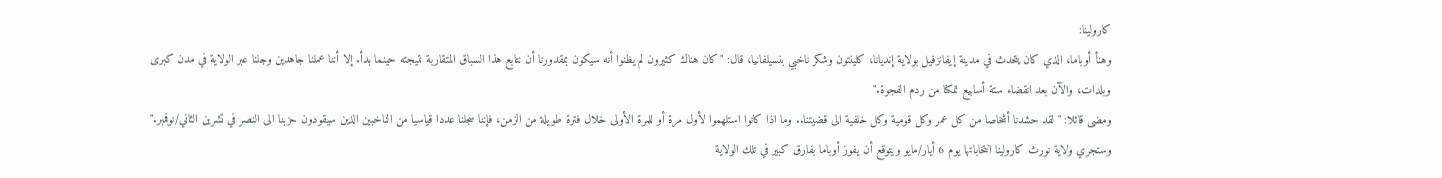كارولينا:
وهنأ أوباما، الذي كان يتحدث في مدينة إيفانزفيل بولاية إنديانا، كلينتون وشكر ناخبي بنسيلفانيا، قال: "كان هناك كثيرون لم يظنوا أنه سيكون بمقدورنا أن نتابع هذا السباق المتقاربة نتيجته حينما بدأ. إلا أننا عملنا جاهدين وجلنا عبر الولاية في مدن كبرى وبلدات، والآن بعد انقضاء ستة أسابيع تمكنا من ردم الفجوة."
ومضى قائلا: "لقد حشدنا أشخاصا من كل عمر وكل قومية وكل خلفية الى قضيتنا.. وما اذا كانوا استلهموا لأول مرة أو للمرة الأولى خلال فترة طويلة من الزمن، فإننا سجلنا عددا قياسيا من الناخبين الذين سيقودون حزبنا الى النصر في تشرين الثاني/نوفمبر."
وستجري ولاية نورث كارولينا انتخاباتها يوم 6 أيار/مايو ويتوقع أن يفوز أوباما بفارق كبير في تلك الولاية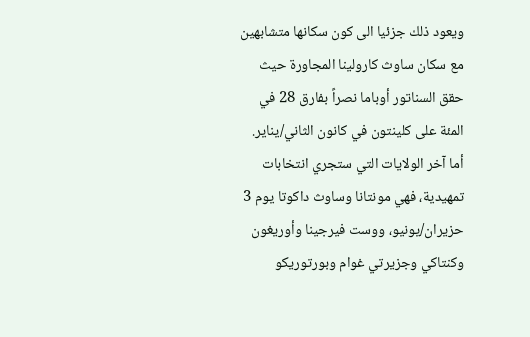ويعود ذلك جزئيا الى كون سكانها متشابهين مع سكان ساوث كارولينا المجاورة حيث حقق السناتور أوباما نصراً بفارق 28 في المئة على كلينتون في كانون الثاني/يناير.
أما آخر الولايات التي ستجري انتخابات تمهيدية، فهي مونتانا وساوث داكوتا يوم 3 حزيران/يونيو، ووست فيرجينا وأوريغون وكنتاكي وجزيرتي غوام وبورتوريكو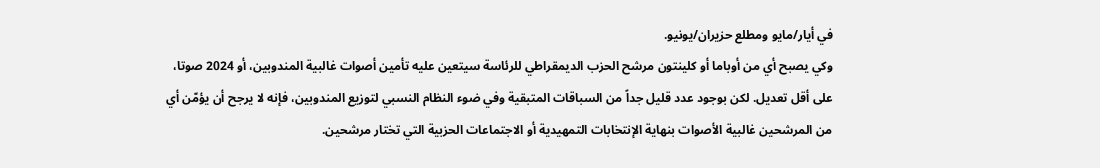في أيار/مايو ومطلع حزيران/يونيو.
وكي يصبح أي من أوباما أو كلينتون مرشح الحزب الديمقراطي للرئاسة سيتعين عليه تأمين أصوات غالبية المندوبين، أو 2024 صوتا، على أقل تعديل. لكن بوجود عدد قليل جداً من السباقات المتبقية وفي ضوء النظام النسبي لتوزيع المندوبين، فإنه لا يرجح أن يؤمّن أي من المرشحين غالبية الأصوات بنهاية الإنتخابات التمهيدية أو الاجتماعات الحزبية التي تختار مرشحين.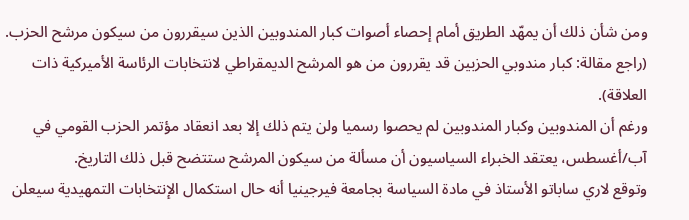ومن شأن ذلك أن يمهّد الطريق أمام إحصاء أصوات كبار المندوبين الذين سيقررون من سيكون مرشح الحزب. (راجع مقالة: كبار مندوبي الحزبين قد يقررون من هو المرشح الديمقراطي لانتخابات الرئاسة الأميركية ذات العلاقة).
ورغم أن المندوبين وكبار المندوبين لم يحصوا رسميا ولن يتم ذلك إلا بعد انعقاد مؤتمر الحزب القومي في آب/أغسطس، يعتقد الخبراء السياسيون أن مسألة من سيكون المرشح ستتضح قبل ذلك التاريخ.
وتوقع لاري ساباتو الأستاذ في مادة السياسة بجامعة فيرجينيا أنه حال استكمال الإنتخابات التمهيدية سيعلن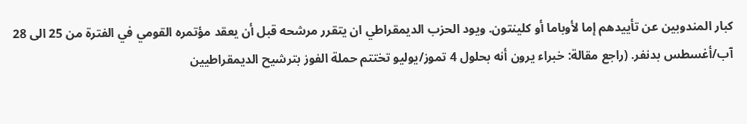كبار المندوبين عن تأييدهم إما لأوباما أو كلينتون. ويود الحزب الديمقراطي ان يتقرر مرشحه قبل أن يعقد مؤتمره القومي في الفترة من 25 الى 28 آب/أغسطس بدنفر. (راجع مقالة: خبراء يرون أنه بحلول 4 تموز/يوليو تختتم حملة الفوز بترشيح الديمقراطيين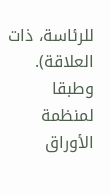للرئاسة، ذات العلاقة).
وطبقا لمنظمة الأوراق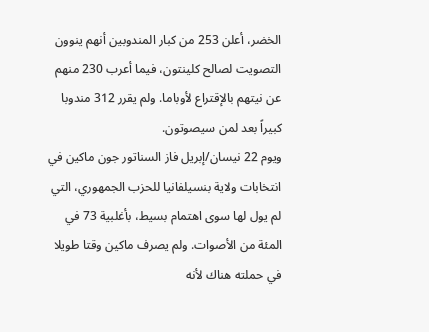الخضر، أعلن 253 من كبار المندوبين أنهم ينوون التصويت لصالح كلينتون، فيما أعرب 230 منهم عن نيتهم بالإقتراع لأوباما. ولم يقرر 312 مندوبا كبيراً بعد لمن سيصوتون.
ويوم 22 نيسان/إبريل فاز السناتور جون ماكين في انتخابات ولاية بنسيلفانيا للحزب الجمهوري، التي لم يول لها سوى اهتمام بسيط، بأغلبية 73 في المئة من الأصوات. ولم يصرف ماكين وقتا طويلا في حملته هناك لأنه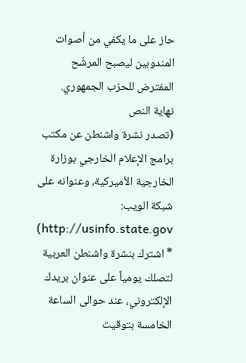حاز على ما يكفي من أصوات المندوبين ليصبح المرشّح المفترض للحزب الجمهوري.
نهاية النص
(تصدر نشرة واشنطن عن مكتب برامج الإعلام الخارجي بوزارة الخارجية الأميركية، وعنوانه على شبكة الويب: http://usinfo.state.gov) * اشترك بنشرة واشنطن العربية لتصلك يومياً على عنوان بريدك الإلكتروني، عند حوالى الساعة الخامسة بتوقيت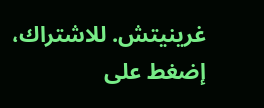غرينيتش. للاشتراك، إضغط على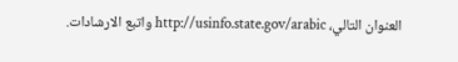العنوان التالي، http://usinfo.state.gov/arabic واتبع الارشادات.